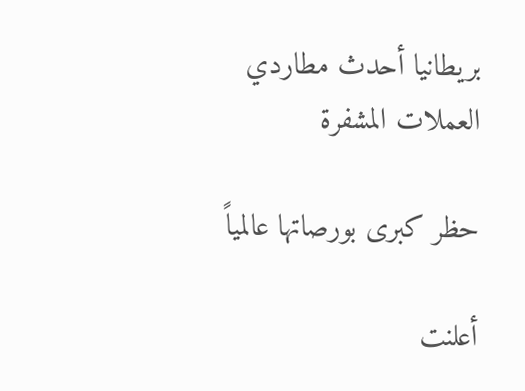بريطانيا أحدث مطاردي العملات المشفرة

حظر كبرى بورصاتها عالمياً

أعلنت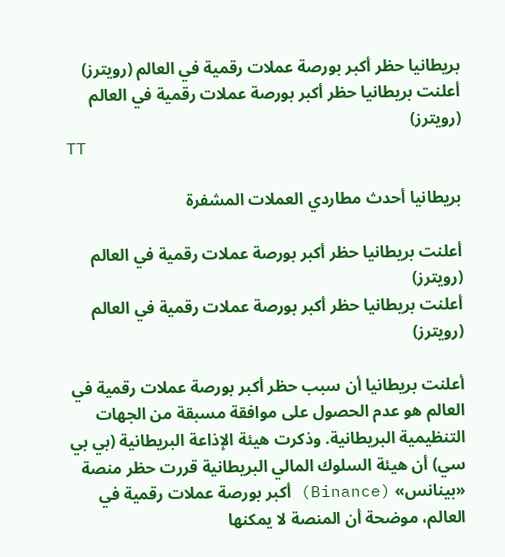بريطانيا حظر أكبر بورصة عملات رقمية في العالم (رويترز)
أعلنت بريطانيا حظر أكبر بورصة عملات رقمية في العالم (رويترز)
TT

بريطانيا أحدث مطاردي العملات المشفرة

أعلنت بريطانيا حظر أكبر بورصة عملات رقمية في العالم (رويترز)
أعلنت بريطانيا حظر أكبر بورصة عملات رقمية في العالم (رويترز)

أعلنت بريطانيا أن سبب حظر أكبر بورصة عملات رقمية في العالم هو عدم الحصول على موافقة مسبقة من الجهات التنظيمية البريطانية. وذكرت هيئة الإذاعة البريطانية (بي بي سي) أن هيئة السلوك المالي البريطانية قررت حظر منصة «بينانس» (Binance) أكبر بورصة عملات رقمية في العالم، موضحة أن المنصة لا يمكنها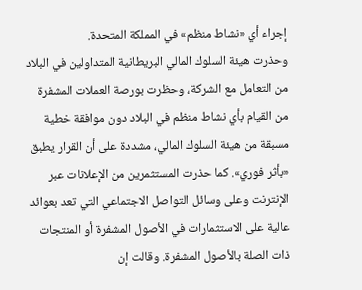إجراء أي «نشاط منظم» في المملكة المتحدة.
وحذرت هيئة السلوك المالي البريطانية المتداولين في البلاد من التعامل مع الشركة، وحظرت بورصة العملات المشفرة من القيام بأي نشاط منظم في البلاد دون موافقة خطية مسبقة من هيئة السلوك المالي، مشددة على أن القرار يطبق «بأثر فوري». كما حذرت المستثمرين من الإعلانات عبر الإنترنت وعلى وسائل التواصل الاجتماعي التي تعد بعوائد عالية على الاستثمارات في الأصول المشفرة أو المنتجات ذات الصلة بالأصول المشفرة. وقالت إن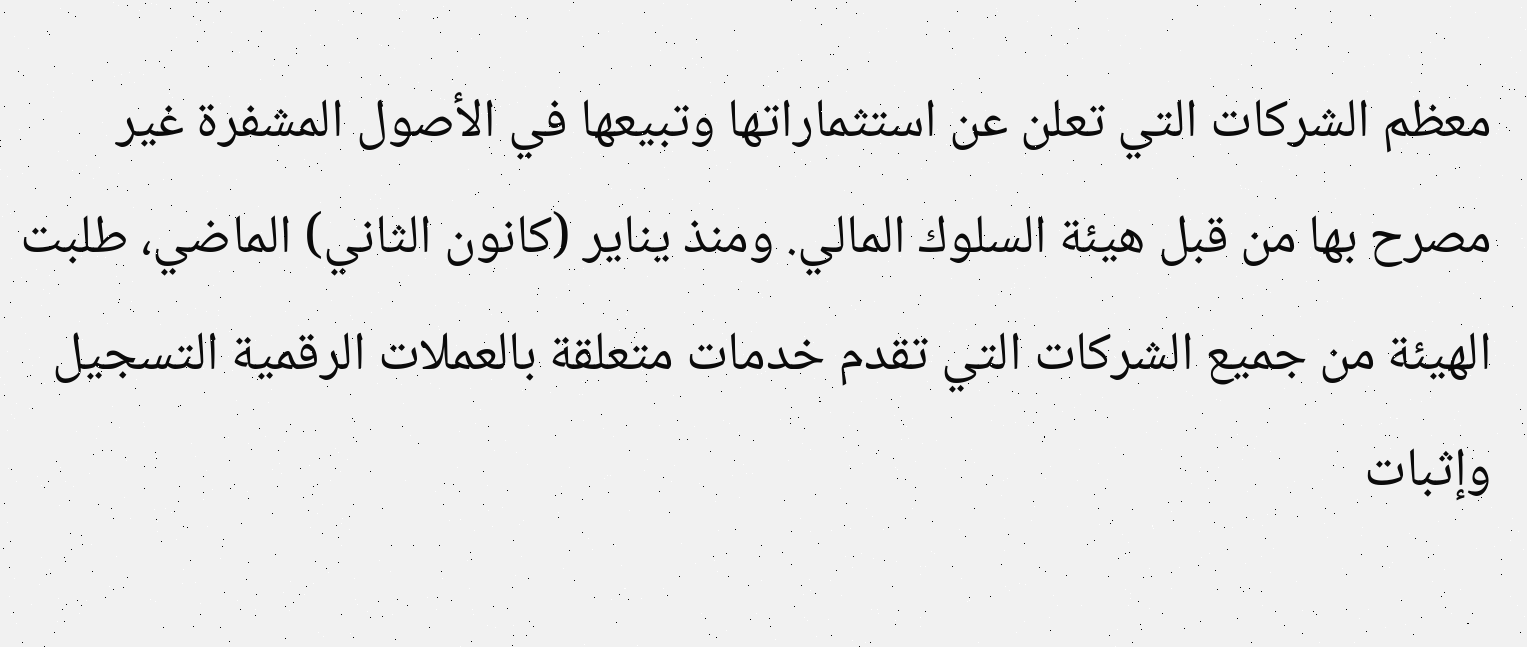معظم الشركات التي تعلن عن استثماراتها وتبيعها في الأصول المشفرة غير مصرح بها من قبل هيئة السلوك المالي. ومنذ يناير (كانون الثاني) الماضي، طلبت الهيئة من جميع الشركات التي تقدم خدمات متعلقة بالعملات الرقمية التسجيل وإثبات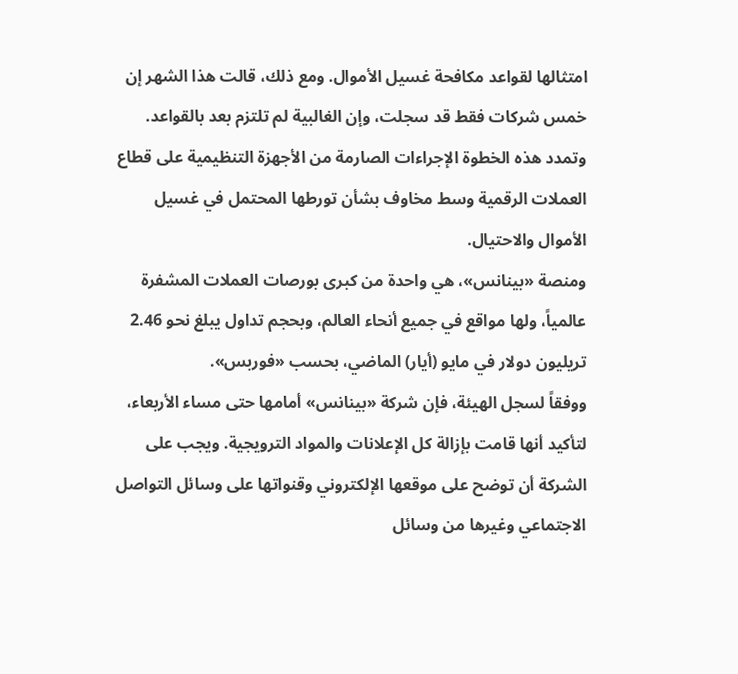امتثالها لقواعد مكافحة غسيل الأموال. ومع ذلك، قالت هذا الشهر إن خمس شركات فقط قد سجلت، وإن الغالبية لم تلتزم بعد بالقواعد.
وتمدد هذه الخطوة الإجراءات الصارمة من الأجهزة التنظيمية على قطاع العملات الرقمية وسط مخاوف بشأن تورطها المحتمل في غسيل الأموال والاحتيال.
ومنصة «بينانس»، هي واحدة من كبرى بورصات العملات المشفرة عالمياً، ولها مواقع في جميع أنحاء العالم، وبحجم تداول يبلغ نحو 2.46 تريليون دولار في مايو (أيار) الماضي، بحسب «فوربس».
ووفقاً لسجل الهيئة، فإن شركة «بينانس» أمامها حتى مساء الأربعاء، لتأكيد أنها قامت بإزالة كل الإعلانات والمواد الترويجية. ويجب على الشركة أن توضح على موقعها الإلكتروني وقنواتها على وسائل التواصل الاجتماعي وغيرها من وسائل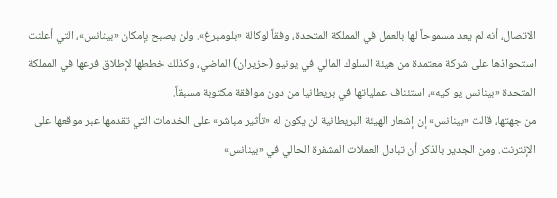الاتصال، أنه لم يعد مسموحاً لها بالعمل في المملكة المتحدة، وفقاً لوكالة «بلومبرغ». ولن يصبح بإمكان «بينانس»، التي أعلنت استحواذها على شركة معتمدة من هيئة السلوك المالي في يونيو (حزيران) الماضي، وكذلك خططها لإطلاق فرعها في المملكة المتحدة «بينانس يو كيه»، استئناف عملياتها في بريطانيا من دون موافقة مكتوبة مسبقاً.
من جهتها، قالت «بينانس» إن إشعار الهيئة البريطانية لن يكون له «تأثير مباشر» على الخدمات التي تقدمها عبر موقعها على الإنترنت. ومن الجدير بالذكر أن تبادل العملات المشفرة الحالي في «بينانس»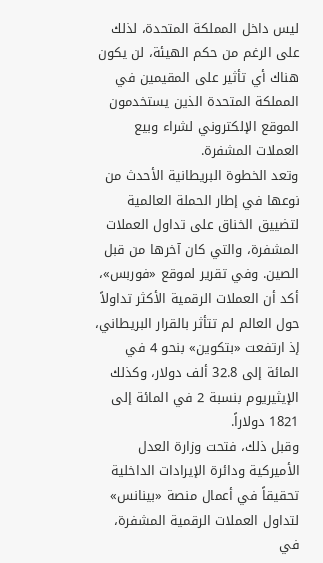ليس داخل المملكة المتحدة، لذلك على الرغم من حكم الهيئة، لن يكون هناك أي تأثير على المقيمين في المملكة المتحدة الذين يستخدمون الموقع الإلكتروني لشراء وبيع العملات المشفرة.
وتعد الخطوة البريطانية الأحدث من نوعها في إطار الحملة العالمية لتضييق الخناق على تداول العملات المشفرة، والتي كان آخرها من قبل الصين. وفي تقرير لموقع «فوربس»، أكد أن العملات الرقمية الأكثر تداولاً حول العالم لم تتأثر بالقرار البريطاني، إذ ارتفعت «بتكوين» بنحو 4 في المائة إلى 32.8 ألف دولار، وكذلك الإيثيريوم بنسبة 2 في المائة إلى 1821 دولاراً.
وقبل ذلك، فتحت وزارة العدل الأميركية ودائرة الإيرادات الداخلية تحقيقاً في أعمال منصة «بينانس» لتداول العملات الرقمية المشفرة، في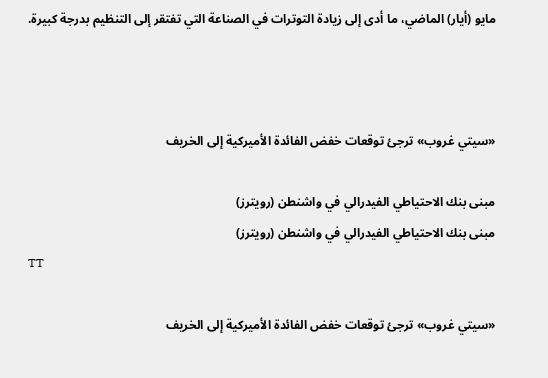مايو (أيار) الماضي، ما أدى إلى زيادة التوترات في الصناعة التي تفتقر إلى التنظيم بدرجة كبيرة.



«سيتي غروب» ترجئ توقعات خفض الفائدة الأميركية إلى الخريف

مبنى بنك الاحتياطي الفيدرالي في واشنطن (رويترز)
مبنى بنك الاحتياطي الفيدرالي في واشنطن (رويترز)
TT

«سيتي غروب» ترجئ توقعات خفض الفائدة الأميركية إلى الخريف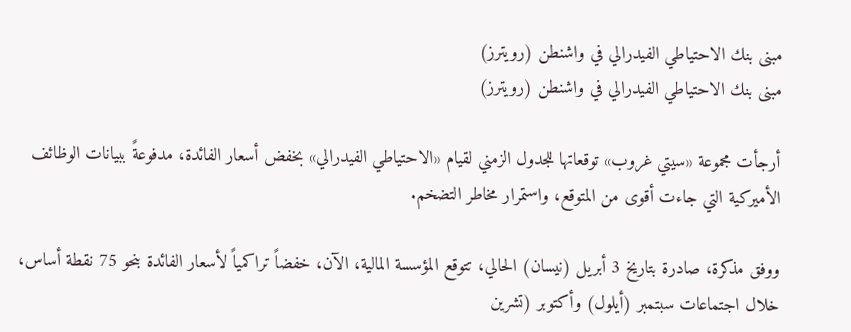مبنى بنك الاحتياطي الفيدرالي في واشنطن (رويترز)
مبنى بنك الاحتياطي الفيدرالي في واشنطن (رويترز)

أرجأت مجموعة «سيتي غروب» توقعاتها للجدول الزمني لقيام «الاحتياطي الفيدرالي» بخفض أسعار الفائدة، مدفوعةً ببيانات الوظائف الأميركية التي جاءت أقوى من المتوقع، واستمرار مخاطر التضخم.

ووفق مذكرة، صادرة بتاريخ 3 أبريل (نيسان) الحالي، تتوقع المؤسسة المالية، الآن، خفضاً تراكمياً لأسعار الفائدة بنحو 75 نقطة أساس، خلال اجتماعات سبتمبر (أيلول) وأكتوبر (تشرين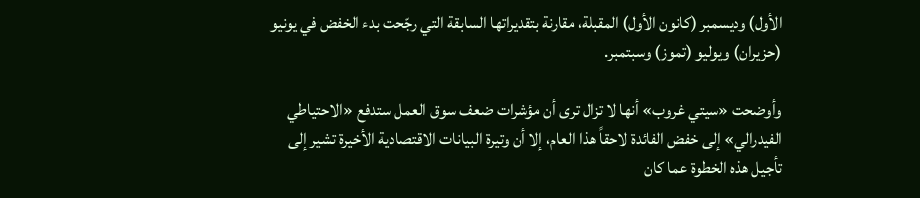الأول) وديسمبر (كانون الأول) المقبلة، مقارنة بتقديراتها السابقة التي رجّحت بدء الخفض في يونيو (حزيران) ويوليو (تموز) وسبتمبر.

وأوضحت «سيتي غروب» أنها لا تزال ترى أن مؤشرات ضعف سوق العمل ستدفع «الاحتياطي الفيدرالي» إلى خفض الفائدة لاحقاً هذا العام، إلا أن وتيرة البيانات الاقتصادية الأخيرة تشير إلى تأجيل هذه الخطوة عما كان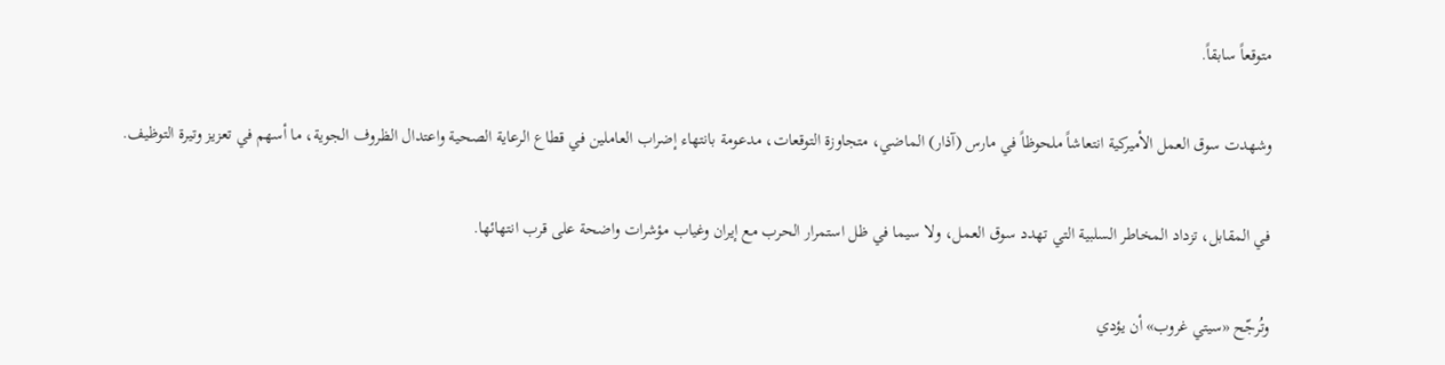متوقعاً سابقاً.

وشهدت سوق العمل الأميركية انتعاشاً ملحوظاً في مارس (آذار) الماضي، متجاوزة التوقعات، مدعومة بانتهاء إضراب العاملين في قطاع الرعاية الصحية واعتدال الظروف الجوية، ما أسهم في تعزيز وتيرة التوظيف.

في المقابل، تزداد المخاطر السلبية التي تهدد سوق العمل، ولا سيما في ظل استمرار الحرب مع إيران وغياب مؤشرات واضحة على قرب انتهائها.

وتُرجّح «سيتي غروب» أن يؤدي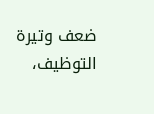ضعف وتيرة التوظيف،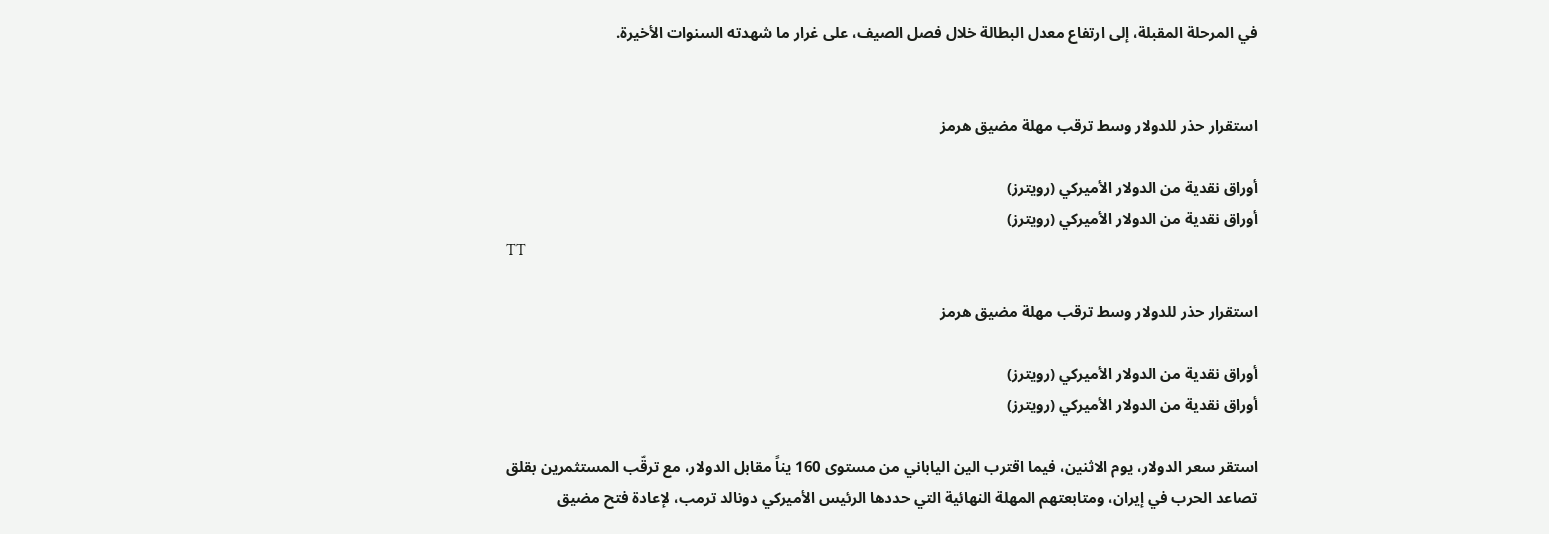في المرحلة المقبلة، إلى ارتفاع معدل البطالة خلال فصل الصيف، على غرار ما شهدته السنوات الأخيرة.


استقرار حذر للدولار وسط ترقب مهلة مضيق هرمز

أوراق نقدية من الدولار الأميركي (رويترز)
أوراق نقدية من الدولار الأميركي (رويترز)
TT

استقرار حذر للدولار وسط ترقب مهلة مضيق هرمز

أوراق نقدية من الدولار الأميركي (رويترز)
أوراق نقدية من الدولار الأميركي (رويترز)

استقر سعر الدولار، يوم الاثنين، فيما اقترب الين الياباني من مستوى 160 يناً مقابل الدولار، مع ترقّب المستثمرين بقلق تصاعد الحرب في إيران، ومتابعتهم المهلة النهائية التي حددها الرئيس الأميركي دونالد ترمب، لإعادة فتح مضيق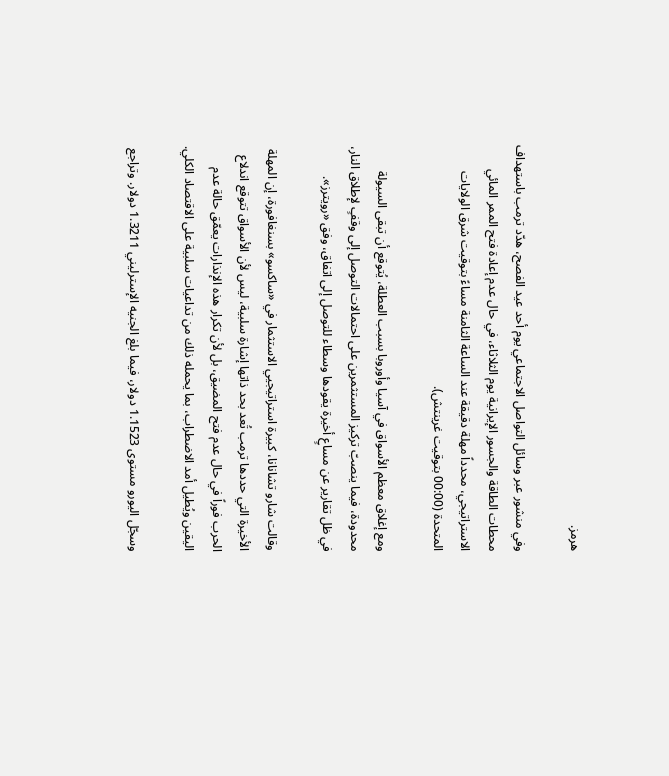هرمز.

وفي منشور عبر وسائل التواصل الاجتماعي يوم أحد عيد الفصح، هدّد ترمب باستهداف محطات الطاقة والجسور الإيرانية يوم الثلاثاء، في حال عدم إعادة فتح الممر المائي الاستراتيجي، محدداً مهلة دقيقة عند الساعة الثامنة مساءً بتوقيت شرق الولايات المتحدة (00:00 بتوقيت غرينتش).

ومع إغلاق معظم الأسواق في آسيا وأوروبا بسبب العطلة، يُتوقع أن تبقى السيولة محدودة، فيما ينصبّ تركيز المستثمرين على احتمالات التوصل إلى وقفٍ لإطلاق النار، في ظل تقارير عن مساعٍ أخيرة يقودها وسطاء للتوصل إلى اتفاق، وفق «رويترز».

وقالت شارو تشانانا، كبيرة استراتيجيي الاستثمار في «ساكسو» بسنغافورة، إن المهلة الأخيرة التي حددها ترمب تُعد بحد ذاتها إشارة سلبية، ليس لأن الأسواق تتوقع اندلاع الحرب فوراً في حال عدم فتح المضيق، بل لأن تكرار هذه الإنذارات يعمّق حالة عدم اليقين ويُطيل أمد الاضطراب، بما يحمله ذلك من تداعيات سلبية على الاقتصاد الكلي.

وسجّل اليورو مستوى 1.1523 دولار، فيما بلغ الجنيه الإسترليني 1.3211 دولار. وتراجع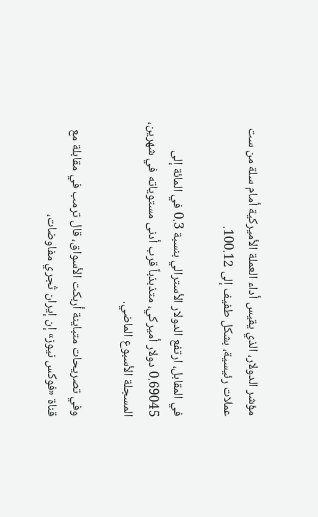مؤشر الدولار، الذي يقيس أداء العملة الأميركية أمام سلة من ست عملات رئيسية، بشكل طفيف إلى 100.12.

في المقابل، ارتفع الدولار الأسترالي بنسبة 0.3 في المائة إلى 0.69045 دولار أميركي، متذبذباً قرب أدنى مستوياته في شهرين، المسجلة الأسبوع الماضي.

وفي تصريحات متباينة أربكت الأسواق، قال ترمب في مقابلة مع قناة «فوكس نيوز» إن إيران تُجري مفاوضات،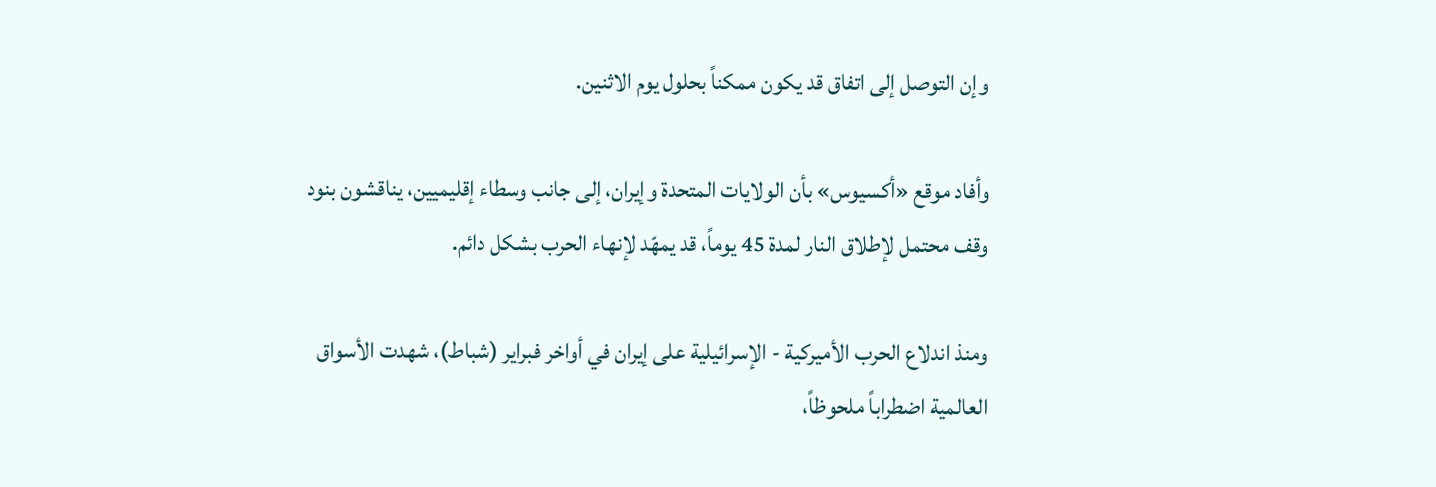وإن التوصل إلى اتفاق قد يكون ممكناً بحلول يوم الاثنين.

وأفاد موقع «أكسيوس» بأن الولايات المتحدة وإيران، إلى جانب وسطاء إقليميين، يناقشون بنود وقف محتمل لإطلاق النار لمدة 45 يوماً، قد يمهّد لإنهاء الحرب بشكل دائم.

ومنذ اندلاع الحرب الأميركية - الإسرائيلية على إيران في أواخر فبراير (شباط)، شهدت الأسواق العالمية اضطراباً ملحوظاً،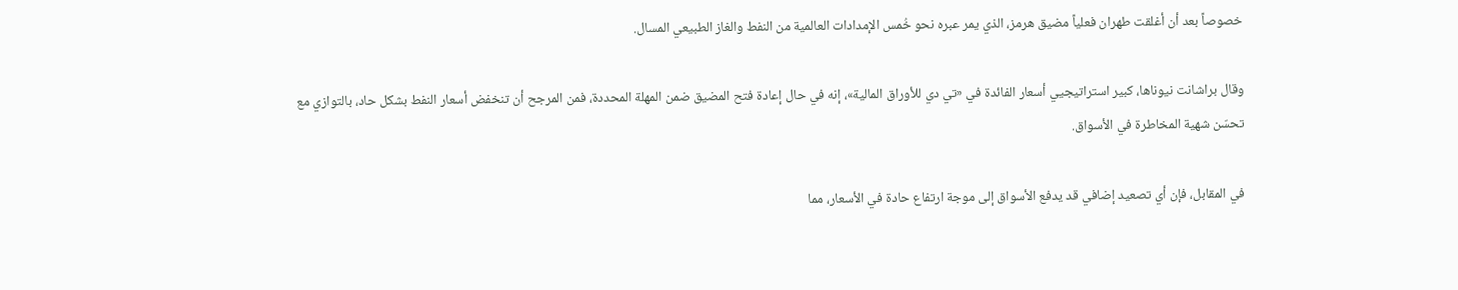خصوصاً بعد أن أغلقت طهران فعلياً مضيق هرمز، الذي يمر عبره نحو خُمس الإمدادات العالمية من النفط والغاز الطبيعي المسال.

وقال براشانت نيوناها، كبير استراتيجيي أسعار الفائدة في «تي دي للأوراق المالية»، إنه في حال إعادة فتح المضيق ضمن المهلة المحددة، فمن المرجح أن تنخفض أسعار النفط بشكل حاد، بالتوازي مع تحسّن شهية المخاطرة في الأسواق.

في المقابل، فإن أي تصعيد إضافي قد يدفع الأسواق إلى موجة ارتفاع حادة في الأسعار، مما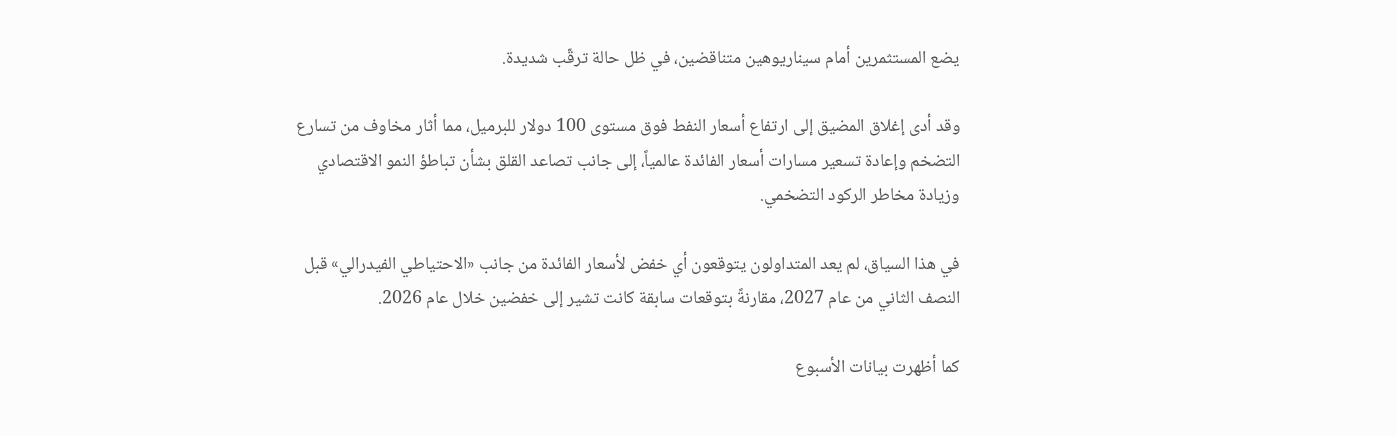يضع المستثمرين أمام سيناريوهين متناقضين، في ظل حالة ترقّب شديدة.

وقد أدى إغلاق المضيق إلى ارتفاع أسعار النفط فوق مستوى 100 دولار للبرميل، مما أثار مخاوف من تسارع التضخم وإعادة تسعير مسارات أسعار الفائدة عالمياً، إلى جانب تصاعد القلق بشأن تباطؤ النمو الاقتصادي وزيادة مخاطر الركود التضخمي.

في هذا السياق، لم يعد المتداولون يتوقعون أي خفض لأسعار الفائدة من جانب «الاحتياطي الفيدرالي» قبل النصف الثاني من عام 2027، مقارنةً بتوقعات سابقة كانت تشير إلى خفضين خلال عام 2026.

كما أظهرت بيانات الأسبوع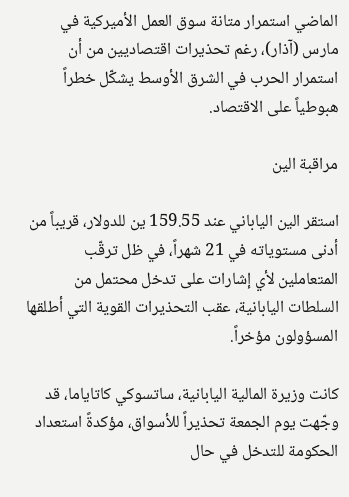الماضي استمرار متانة سوق العمل الأميركية في مارس (آذار)، رغم تحذيرات اقتصاديين من أن استمرار الحرب في الشرق الأوسط يشكّل خطراً هبوطياً على الاقتصاد.

مراقبة الين

استقر الين الياباني عند 159.55 ين للدولار، قريباً من أدنى مستوياته في 21 شهراً، في ظل ترقّب المتعاملين لأي إشارات على تدخل محتمل من السلطات اليابانية، عقب التحذيرات القوية التي أطلقها المسؤولون مؤخراً.

كانت وزيرة المالية اليابانية، ساتسوكي كاتاياما، قد وجّهت يوم الجمعة تحذيراً للأسواق، مؤكدةً استعداد الحكومة للتدخل في حال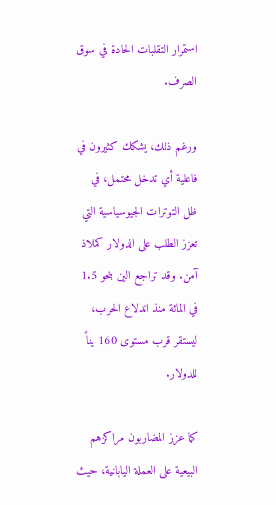استمرار التقلبات الحادة في سوق الصرف.

ورغم ذلك، يشكك كثيرون في فاعلية أي تدخل محتمل، في ظل التوترات الجيوسياسية التي تعزز الطلب على الدولار كملاذ آمن. وقد تراجع الين بنحو 1.5 في المائة منذ اندلاع الحرب، ليستقر قرب مستوى 160 يناً للدولار.

كما عزز المضاربون مراكزهم البيعية على العملة اليابانية، حيث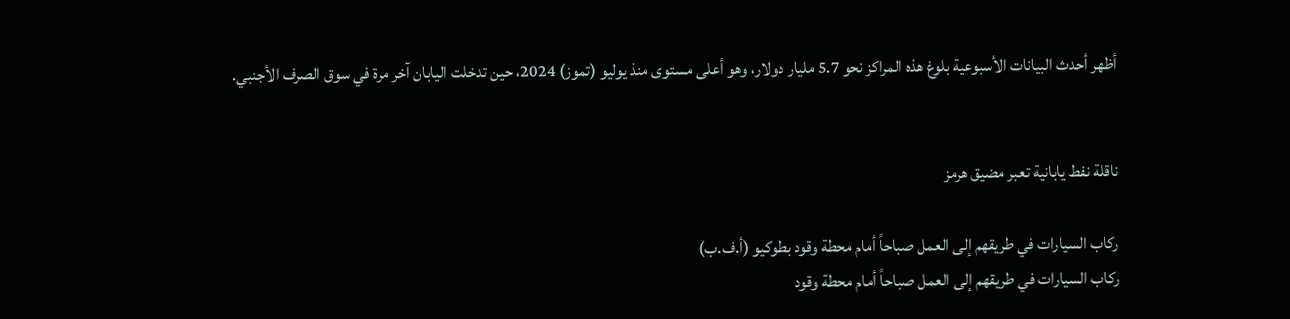أظهر أحدث البيانات الأسبوعية بلوغ هذه المراكز نحو 5.7 مليار دولار، وهو أعلى مستوى منذ يوليو (تموز) 2024، حين تدخلت اليابان آخر مرة في سوق الصرف الأجنبي.


ناقلة نفط يابانية تعبر مضيق هرمز

ركاب السيارات في طريقهم إلى العمل صباحاً أمام محطة وقود بطوكيو (أ.ف.ب)
ركاب السيارات في طريقهم إلى العمل صباحاً أمام محطة وقود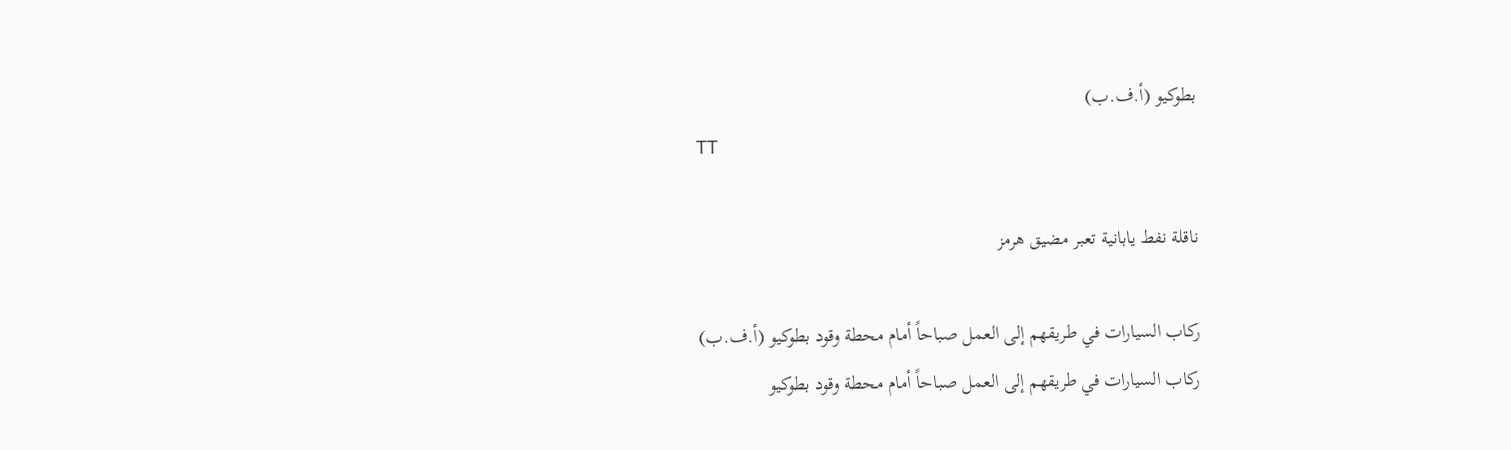بطوكيو (أ.ف.ب)
TT

ناقلة نفط يابانية تعبر مضيق هرمز

ركاب السيارات في طريقهم إلى العمل صباحاً أمام محطة وقود بطوكيو (أ.ف.ب)
ركاب السيارات في طريقهم إلى العمل صباحاً أمام محطة وقود بطوكيو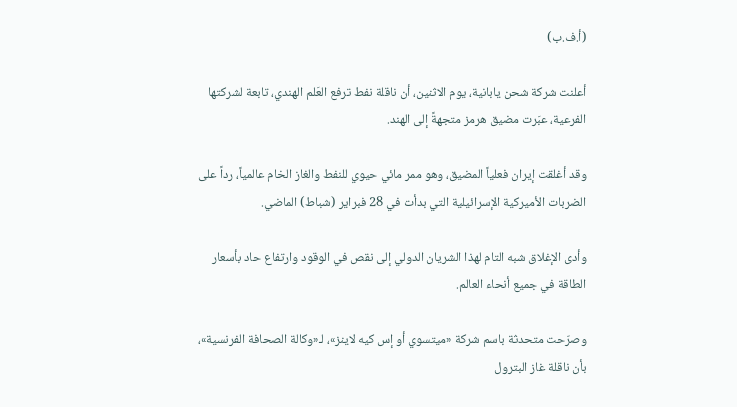(أ.ف.ب)

أعلنت شركة شحن يابانية، يوم الاثنين، أن ناقلة نفط ترفع العَلم الهندي، تابعة لشركتها الفرعية، عبَرت مضيق هرمز متجهةً إلى الهند.

وقد أغلقت إيران فعلياً المضيق، وهو ممر مائي حيوي للنفط والغاز الخام عالمياً، رداً على الضربات الأميركية الإسرائيلية التي بدأت في 28 فبراير (شباط) الماضي.

وأدى الإغلاق شبه التام لهذا الشريان الدولي إلى نقص في الوقود وارتفاع حاد بأسعار الطاقة في جميع أنحاء العالم.

وصرّحت متحدثة باسم شركة «ميتسوي أو إس كيه لاينز»، لـ«وكالة الصحافة الفرنسية»، بأن ناقلة غاز البترول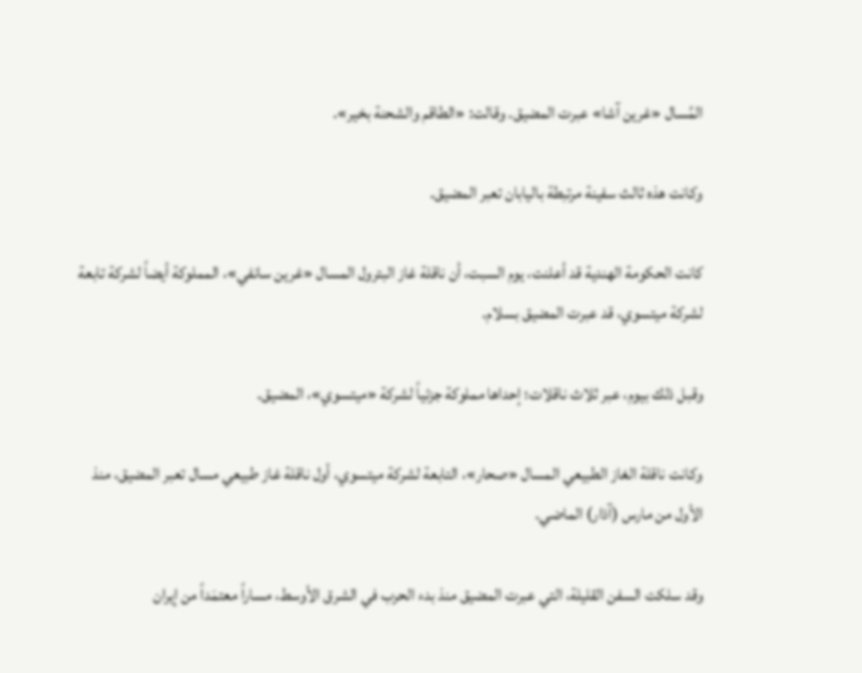المُسال «غرين آشا» عبرت المضيق. وقالت: «الطاقم والشحنة بخير».

وكانت هذه ثالث سفينة مرتبطة باليابان تعبر المضيق.

كانت الحكومة الهندية قد أعلنت، يوم السبت، أن ناقلة غاز البترول المسال «غرين سانفي»، المملوكة أيضاً لشركة تابعة لشركة ميتسوي، قد عبرت المضيق بسلام.

وقبل ذلك بيوم، عبر ثلاث ناقلات؛ إحداها مملوكة جزئياً لشركة «ميتسوي»، المضيق.

وكانت ناقلة الغاز الطبيعي المسال «صحار»، التابعة لشركة ميتسوي، أول ناقلة غاز طبيعي مسال تعبر المضيق، منذ الأول من مارس (آذار) الماضي.

وقد سلكت السفن القليلة، التي عبرت المضيق منذ بدء الحرب في الشرق الأوسط، مساراً معتمَداً من إيران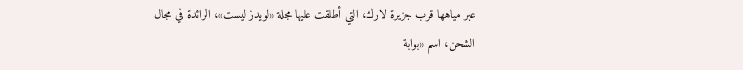عبر مياهها قرب جزيرة لارك، التي أطلقت عليها مجلة «لويدز ليست»، الرائدة في مجال الشحن، اسم «بوابة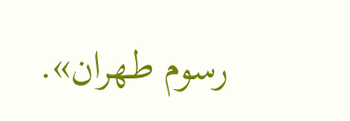رسوم طهران».